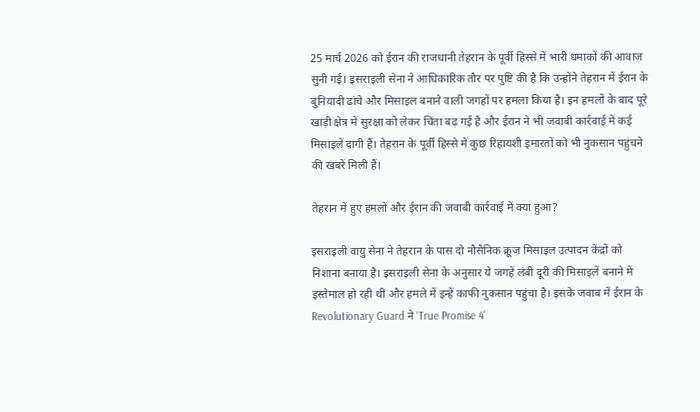25 मार्च 2026 को ईरान की राजधानी तेहरान के पूर्वी हिस्से में भारी धमाकों की आवाज़ सुनी गई। इसराइली सेना ने आधिकारिक तौर पर पुष्टि की है कि उन्होंने तेहरान में ईरान के बुनियादी ढांचे और मिसाइल बनाने वाली जगहों पर हमला किया है। इन हमलों के बाद पूरे खाड़ी क्षेत्र में सुरक्षा को लेकर चिंता बढ़ गई है और ईरान ने भी जवाबी कार्रवाई में कई मिसाइलें दागी हैं। तेहरान के पूर्वी हिस्से में कुछ रिहायशी इमारतों को भी नुकसान पहुंचने की खबरें मिली हैं।

तेहरान में हुए हमलों और ईरान की जवाबी कार्रवाई में क्या हुआ?

इसराइली वायु सेना ने तेहरान के पास दो नौसैनिक क्रूज मिसाइल उत्पादन केंद्रों को निशाना बनाया है। इसराइली सेना के अनुसार ये जगहें लंबी दूरी की मिसाइलें बनाने में इस्तेमाल हो रही थीं और हमले में इन्हें काफी नुकसान पहुंचा है। इसके जवाब में ईरान के Revolutionary Guard ने ‘True Promise 4’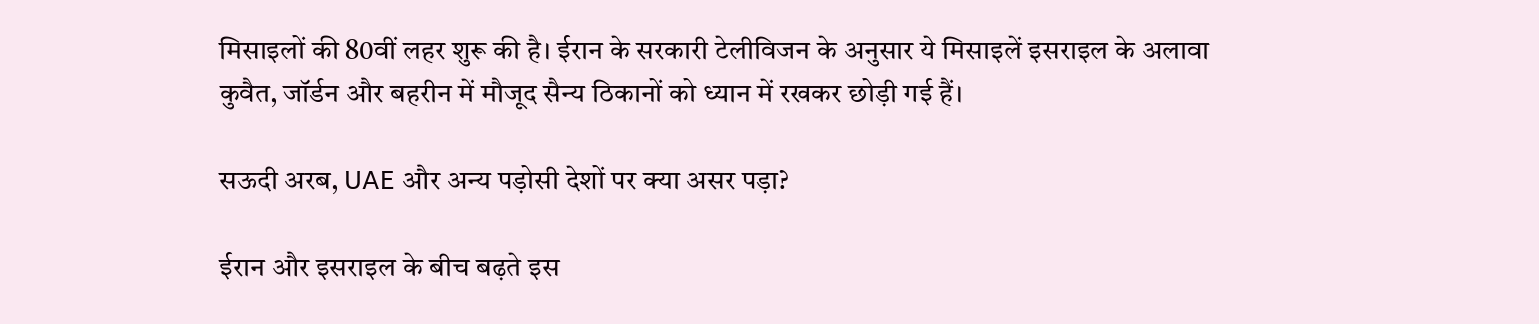मिसाइलों की 80वीं लहर शुरू की है। ईरान के सरकारी टेलीविजन के अनुसार ये मिसाइलें इसराइल के अलावा कुवैत, जॉर्डन और बहरीन में मौजूद सैन्य ठिकानों को ध्यान में रखकर छोड़ी गई हैं।

सऊदी अरब, UAE और अन्य पड़ोसी देशों पर क्या असर पड़ा?

ईरान और इसराइल के बीच बढ़ते इस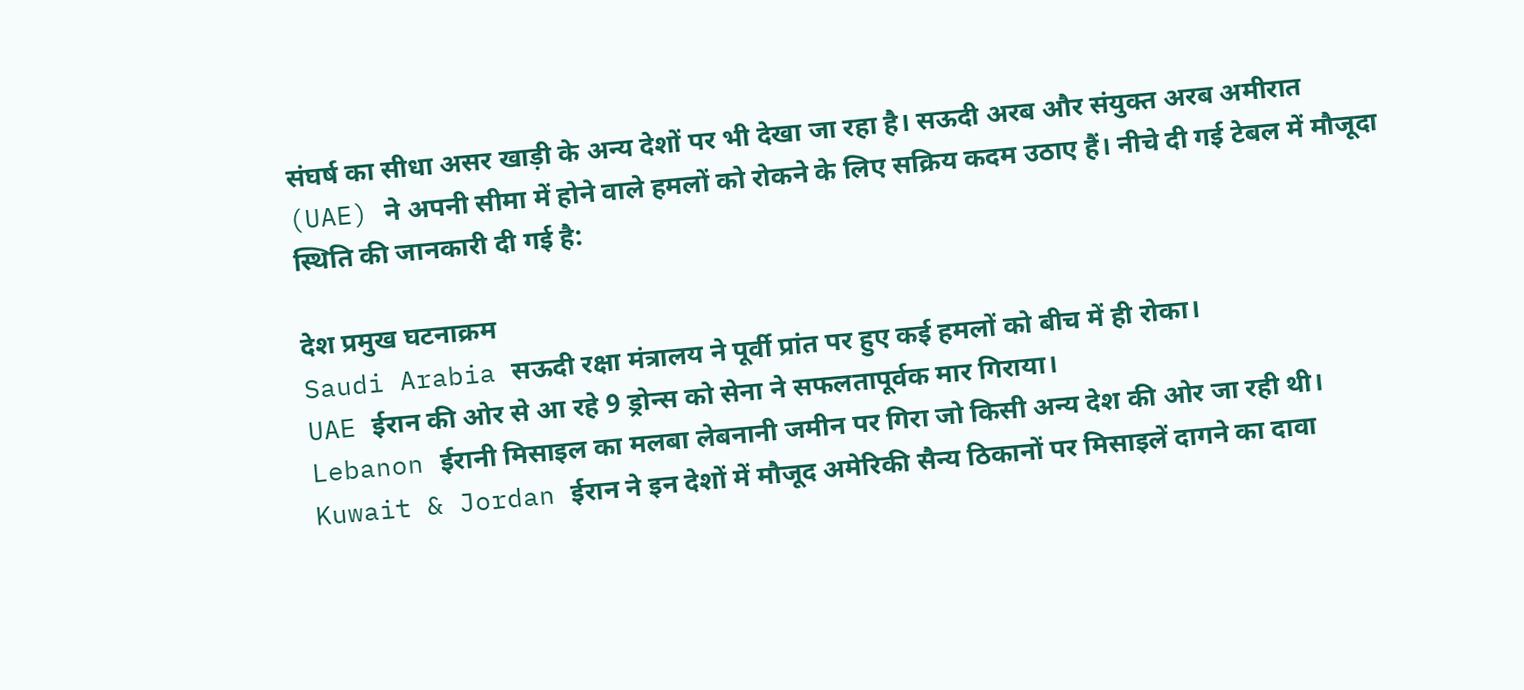संघर्ष का सीधा असर खाड़ी के अन्य देशों पर भी देखा जा रहा है। सऊदी अरब और संयुक्त अरब अमीरात (UAE) ने अपनी सीमा में होने वाले हमलों को रोकने के लिए सक्रिय कदम उठाए हैं। नीचे दी गई टेबल में मौजूदा स्थिति की जानकारी दी गई है:

देश प्रमुख घटनाक्रम
Saudi Arabia सऊदी रक्षा मंत्रालय ने पूर्वी प्रांत पर हुए कई हमलों को बीच में ही रोका।
UAE ईरान की ओर से आ रहे 9 ड्रोन्स को सेना ने सफलतापूर्वक मार गिराया।
Lebanon ईरानी मिसाइल का मलबा लेबनानी जमीन पर गिरा जो किसी अन्य देश की ओर जा रही थी।
Kuwait & Jordan ईरान ने इन देशों में मौजूद अमेरिकी सैन्य ठिकानों पर मिसाइलें दागने का दावा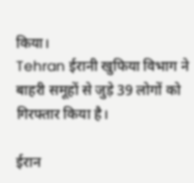किया।
Tehran ईरानी खुफिया विभाग ने बाहरी समूहों से जुड़े 39 लोगों को गिरफ्तार किया है।

ईरान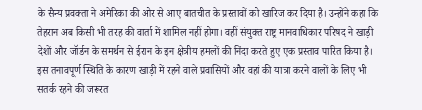के सैन्य प्रवक्ता ने अमेरिका की ओर से आए बातचीत के प्रस्तावों को खारिज कर दिया है। उन्होंने कहा कि तेहरान अब किसी भी तरह की वार्ता में शामिल नहीं होगा। वहीं संयुक्त राष्ट्र मानवाधिकार परिषद ने खाड़ी देशों और जॉर्डन के समर्थन से ईरान के इन क्षेत्रीय हमलों की निंदा करते हुए एक प्रस्ताव पारित किया है। इस तनावपूर्ण स्थिति के कारण खाड़ी में रहने वाले प्रवासियों और वहां की यात्रा करने वालों के लिए भी सतर्क रहने की जरूरत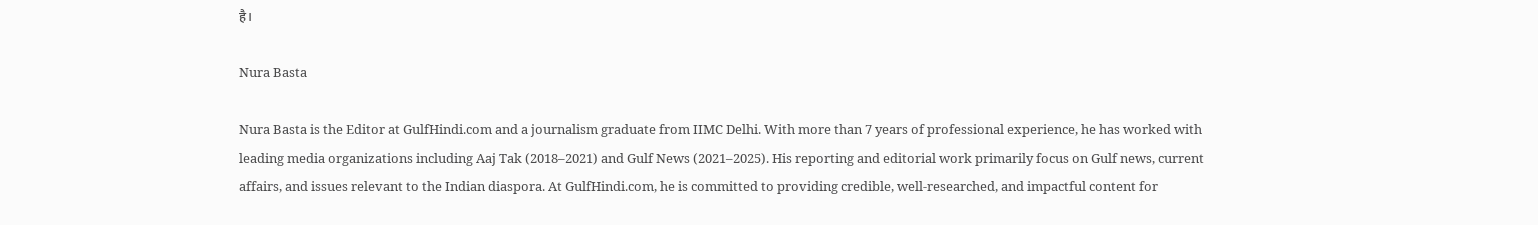है।

Nura Basta

Nura Basta is the Editor at GulfHindi.com and a journalism graduate from IIMC Delhi. With more than 7 years of professional experience, he has worked with leading media organizations including Aaj Tak (2018–2021) and Gulf News (2021–2025). His reporting and editorial work primarily focus on Gulf news, current affairs, and issues relevant to the Indian diaspora. At GulfHindi.com, he is committed to providing credible, well-researched, and impactful content for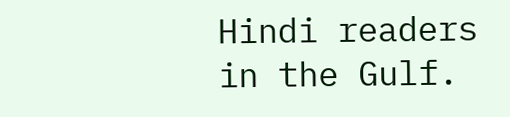Hindi readers in the Gulf.